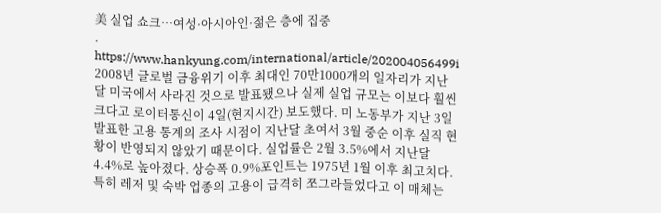美 실업 쇼크…여성·아시아인·젊은 층에 집중
. https://www.hankyung.com/international/article/202004056499i
2008년 글로벌 금융위기 이후 최대인 70만1000개의 일자리가 지난달 미국에서 사라진 것으로 발표됐으나 실제 실업 규모는 이보다 훨씬 크다고 로이터통신이 4일(현지시간) 보도했다. 미 노동부가 지난 3일 발표한 고용 통계의 조사 시점이 지난달 초여서 3월 중순 이후 실직 현황이 반영되지 않았기 때문이다. 실업률은 2월 3.5%에서 지난달 4.4%로 높아졌다. 상승폭 0.9%포인트는 1975년 1월 이후 최고치다.
특히 레저 및 숙박 업종의 고용이 급격히 쪼그라들었다고 이 매체는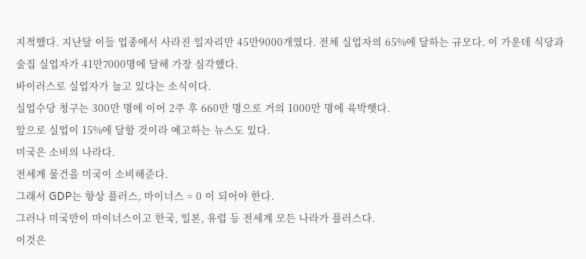지적했다. 지난달 이들 업종에서 사라진 일자리만 45만9000개였다. 전체 실업자의 65%에 달하는 규모다. 이 가운데 식당과 술집 실업자가 41만7000명에 달해 가장 심각했다.
바이러스로 실업자가 늘고 있다는 소식이다.
실업수당 청구는 300만 명에 이어 2주 후 660만 명으로 거의 1000만 명에 육박햇다.
앞으로 실업이 15%에 달할 것이라 예고하는 뉴스도 있다.
미국은 소비의 나라다.
전세계 물건을 미국이 소비해준다.
그래서 GDP는 항상 플러스, 마이너스 = 0 이 되어야 한다.
그러나 미국만이 마이너스이고 한국, 일본, 유럽 등 전세계 모든 나라가 플러스다.
이것은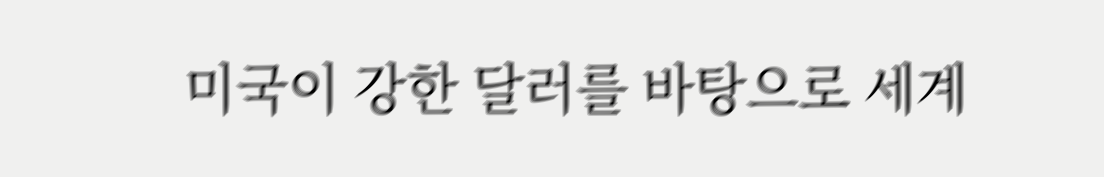미국이 강한 달러를 바탕으로 세계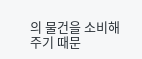의 물건을 소비해주기 때문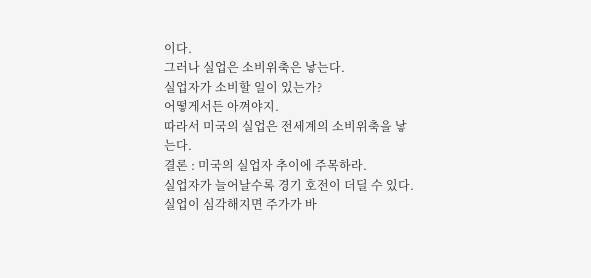이다.
그러나 실업은 소비위축은 낳는다.
실업자가 소비할 일이 있는가?
어떻게서든 아껴야지.
따라서 미국의 실업은 전세계의 소비위축을 낳는다.
결론 : 미국의 실업자 추이에 주목하라.
실업자가 늘어날수록 경기 호전이 더딜 수 있다.
실업이 심각해지면 주가가 바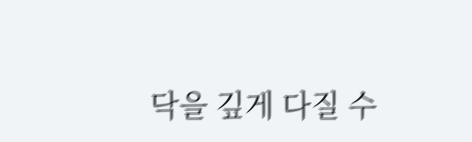닥을 깊게 다질 수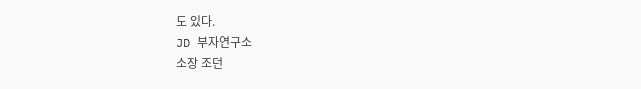도 있다.
JD 부자연구소
소장 조던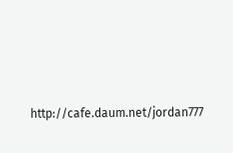http://cafe.daum.net/jordan777